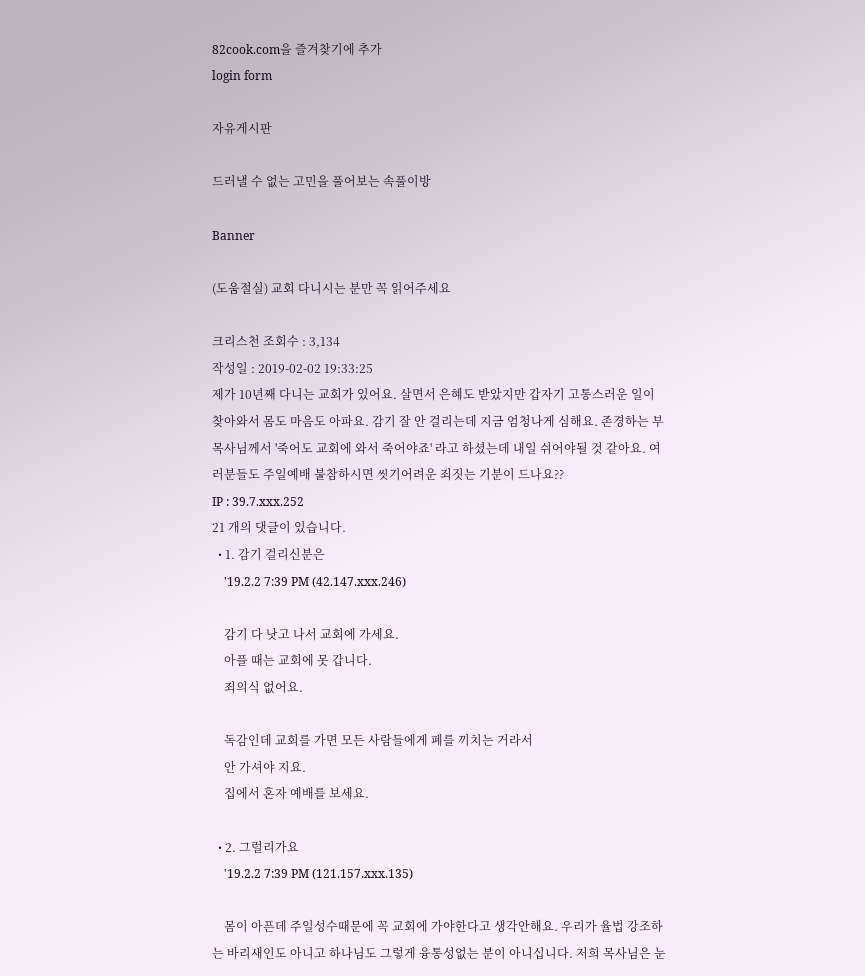82cook.com을 즐겨찾기에 추가
login form

자유게시판

드러낼 수 없는 고민을 풀어보는 속풀이방

Banner

(도움절실) 교회 다니시는 분만 꼭 읽어주세요

크리스천 조회수 : 3,134
작성일 : 2019-02-02 19:33:25
제가 10년째 다니는 교회가 있어요. 살면서 은혜도 받았지만 갑자기 고통스러운 일이 찾아와서 몸도 마음도 아파요. 감기 잘 안 걸리는데 지금 엄청나게 심해요. 존경하는 부목사님께서 '죽어도 교회에 와서 죽어야죠' 라고 하셨는데 내일 쉬어야될 것 같아요. 여러분들도 주일예배 불참하시면 씻기어려운 죄짓는 기분이 드나요??
IP : 39.7.xxx.252
21 개의 댓글이 있습니다.
  • 1. 감기 걸리신분은
    '19.2.2 7:39 PM (42.147.xxx.246)

    감기 다 낫고 나서 교회에 가세요.
    아플 때는 교회에 못 갑니다.
    죄의식 없어요.

    독감인데 교회를 가면 모든 사람들에게 폐를 끼치는 거라서
    안 가셔야 지요.
    집에서 혼자 예배를 보세요.

  • 2. 그럴리가요
    '19.2.2 7:39 PM (121.157.xxx.135)

    몸이 아픈데 주일성수때문에 꼭 교회에 가야한다고 생각안해요. 우리가 율법 강조하는 바리새인도 아니고 하나님도 그렇게 융통성없는 분이 아니십니다. 저희 목사님은 눈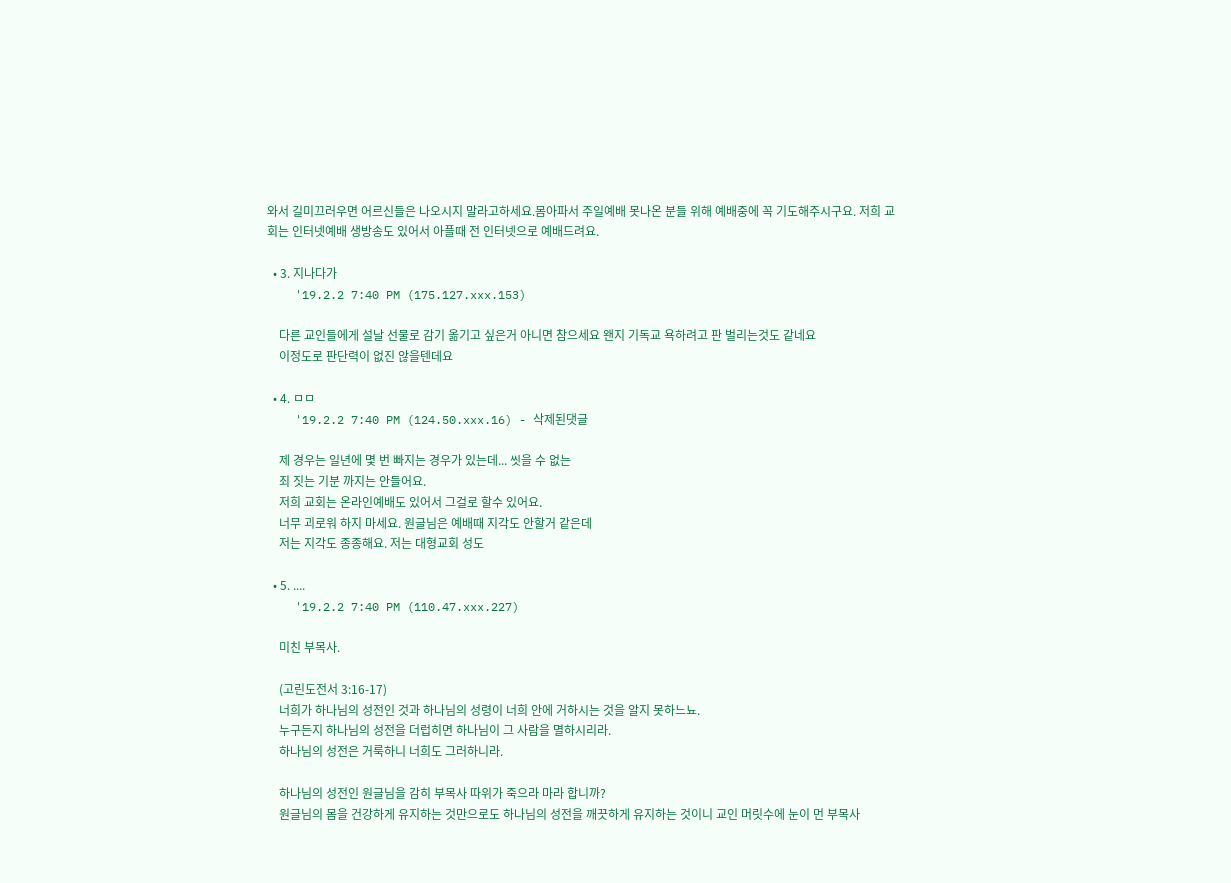와서 길미끄러우면 어르신들은 나오시지 말라고하세요.몸아파서 주일예배 못나온 분들 위해 예배중에 꼭 기도해주시구요. 저희 교회는 인터넷예배 생방송도 있어서 아플때 전 인터넷으로 예배드려요.

  • 3. 지나다가
    '19.2.2 7:40 PM (175.127.xxx.153)

    다른 교인들에게 설날 선물로 감기 옮기고 싶은거 아니면 참으세요 왠지 기독교 욕하려고 판 벌리는것도 같네요
    이정도로 판단력이 없진 않을텐데요

  • 4. ㅁㅁ
    '19.2.2 7:40 PM (124.50.xxx.16) - 삭제된댓글

    제 경우는 일년에 몇 번 빠지는 경우가 있는데... 씻을 수 없는
    죄 짓는 기분 까지는 안들어요.
    저희 교회는 온라인예배도 있어서 그걸로 할수 있어요.
    너무 괴로워 하지 마세요. 원글님은 예배때 지각도 안할거 같은데
    저는 지각도 종종해요. 저는 대형교회 성도

  • 5. ....
    '19.2.2 7:40 PM (110.47.xxx.227)

    미친 부목사.

    (고린도전서 3:16-17)
    너희가 하나님의 성전인 것과 하나님의 성령이 너희 안에 거하시는 것을 알지 못하느뇨.
    누구든지 하나님의 성전을 더럽히면 하나님이 그 사람을 멸하시리라.
    하나님의 성전은 거룩하니 너희도 그러하니라.

    하나님의 성전인 원글님을 감히 부목사 따위가 죽으라 마라 합니까?
    원글님의 몸을 건강하게 유지하는 것만으로도 하나님의 성전을 깨끗하게 유지하는 것이니 교인 머릿수에 눈이 먼 부목사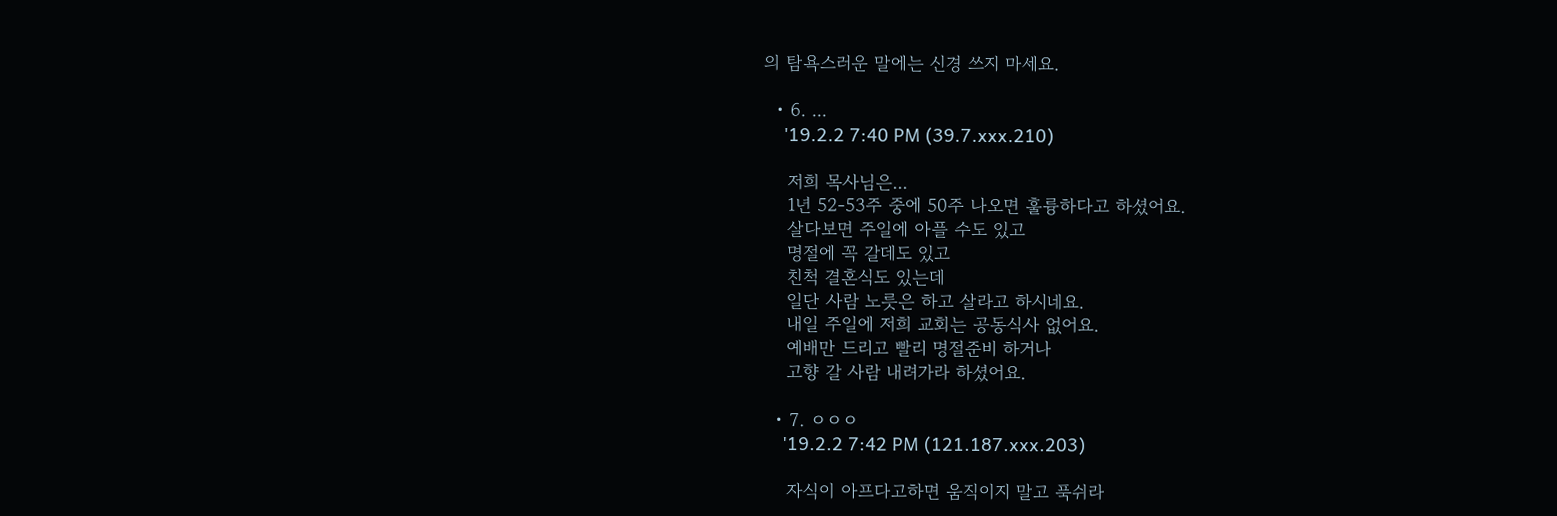의 탐욕스러운 말에는 신경 쓰지 마세요.

  • 6. ...
    '19.2.2 7:40 PM (39.7.xxx.210)

    저희 목사님은...
    1년 52-53주 중에 50주 나오면 훌륭하다고 하셨어요.
    살다보면 주일에 아플 수도 있고
    명절에 꼭 갈데도 있고
    친척 결혼식도 있는데
    일단 사람 노릇은 하고 살라고 하시네요.
    내일 주일에 저희 교회는 공동식사 없어요.
    예배만 드리고 빨리 명절준비 하거나
    고향 갈 사람 내려가라 하셨어요.

  • 7. ㅇㅇㅇ
    '19.2.2 7:42 PM (121.187.xxx.203)

    자식이 아프다고하면 움직이지 말고 푹쉬라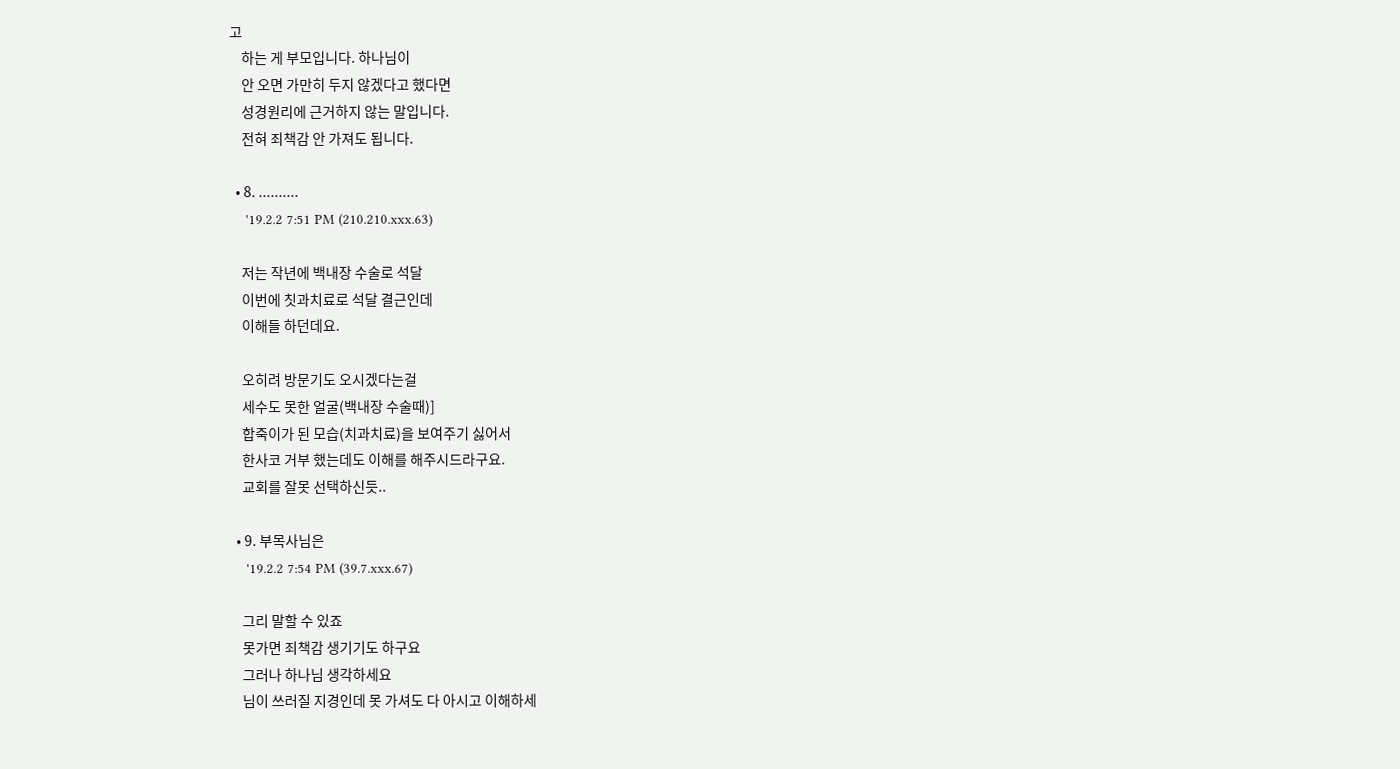고
    하는 게 부모입니다. 하나님이
    안 오면 가만히 두지 않겠다고 했다면
    성경원리에 근거하지 않는 말입니다.
    전혀 죄책감 안 가져도 됩니다.

  • 8. ..........
    '19.2.2 7:51 PM (210.210.xxx.63)

    저는 작년에 백내장 수술로 석달
    이번에 칫과치료로 석달 결근인데
    이해들 하던데요.

    오히려 방문기도 오시겠다는걸
    세수도 못한 얼굴(백내장 수술때)]
    합죽이가 된 모습(치과치료)을 보여주기 싫어서
    한사코 거부 했는데도 이해를 해주시드라구요.
    교회를 잘못 선택하신듯..

  • 9. 부목사님은
    '19.2.2 7:54 PM (39.7.xxx.67)

    그리 말할 수 있죠
    못가면 죄책감 생기기도 하구요
    그러나 하나님 생각하세요
    님이 쓰러질 지경인데 못 가셔도 다 아시고 이해하세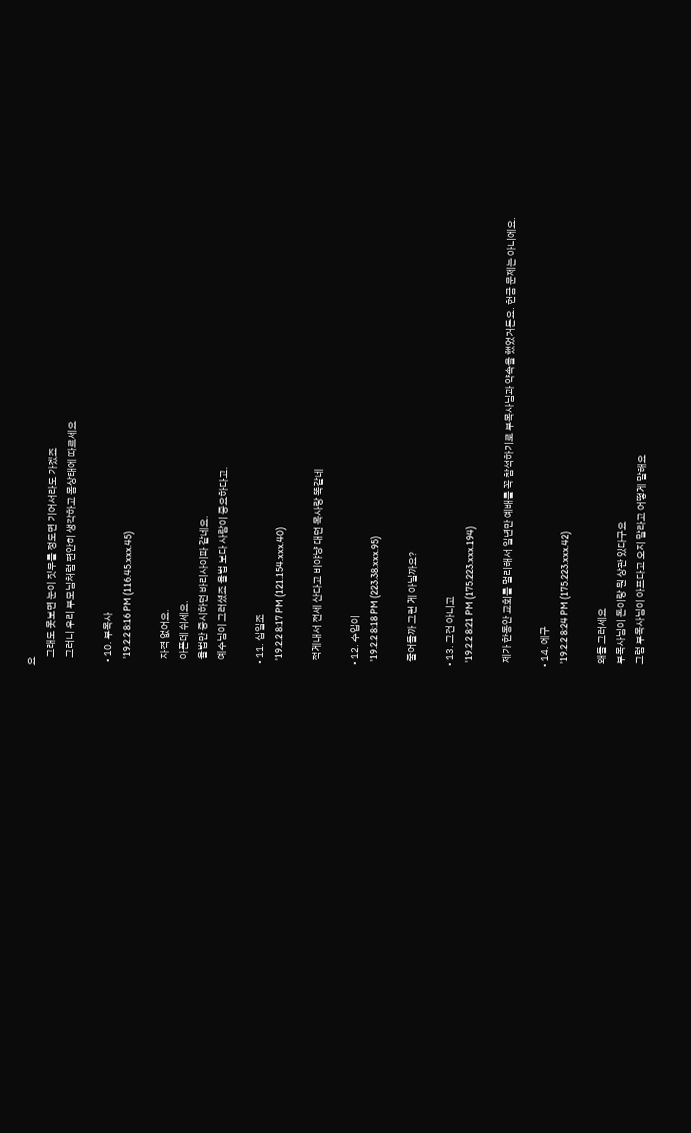요
    그래도 못보면 눈이 짓무를 정도면 기어서라도 가겠죠
    그러니 우리 부모님처럼 편안히 생각하고 몸상태에 따르세요

  • 10. 부목사
    '19.2.2 8:16 PM (116.45.xxx.45)

    자격 없어요.
    아픈데 쉬세요.
    율법만 중시하던 바리사이파 같네요.
    예수님이 그러셨죠 율법 보다 사람이 중요하다고.

  • 11. 십일조
    '19.2.2 8:17 PM (121.154.xxx.40)

    적게내서 전세 산다고 비야냥 대던 목사랑 똑같네

  • 12. 수입이
    '19.2.2 8:18 PM (223.38.xxx.95)

    줄어들까 그런 게 아닐까요?

  • 13. 그건 아니고
    '19.2.2 8:21 PM (175.223.xxx.194)

    제가 한동안 교회를 멀리해서 일년만 예배를 꼭 참석하기로 부목사님과 약속을 했었거든요. 헌금 문제는 아니에요.

  • 14. 에구
    '19.2.2 8:24 PM (175.223.xxx.42)

    왜들 그러세요
    부목사님이 돈이랑 뭔 상관 있다구요
    그럼 부목사님이 아프다고 오지 말라고 어떻게 말해요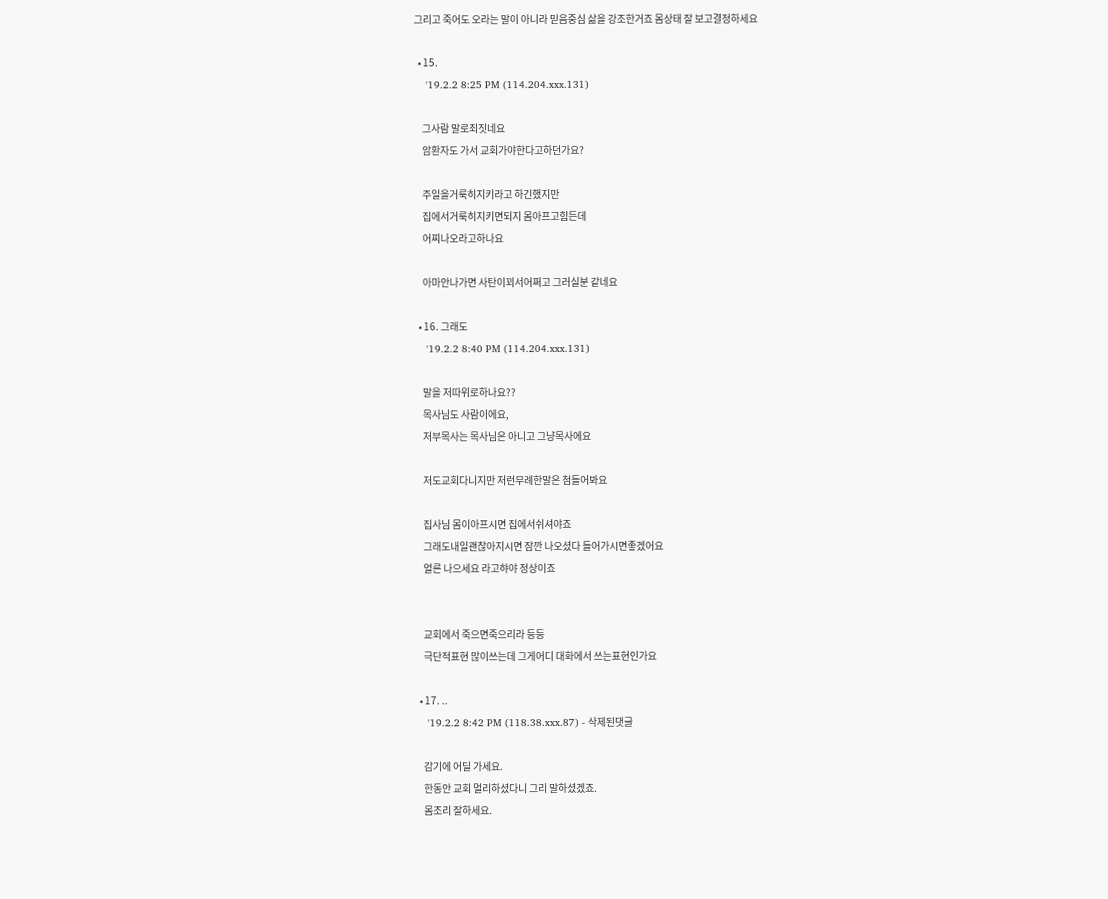그리고 죽어도 오라는 말이 아니라 믿음중심 삶을 강조한거죠 몸상태 잘 보고결정하세요

  • 15.
    '19.2.2 8:25 PM (114.204.xxx.131)

    그사람 말로죄짓네요
    암환자도 가서 교회가야한다고하던가요?

    주일을거룩히지키라고 하긴했지만
    집에서거룩히지키면되지 몸아프고힘든데
    어찌나오라고하나요

    아마안나가면 사탄이꾀서어쩌고 그러실분 같네요

  • 16. 그래도
    '19.2.2 8:40 PM (114.204.xxx.131)

    말을 저따위로하나요??
    목사님도 사람이에요,
    저부목사는 목사님은 아니고 그냥목사에요

    저도교회다니지만 저런무례한말은 첨들어봐요

    집사님 몸이아프시면 집에서쉬셔야죠
    그래도내일괜찮아지시면 잠깐 나오셨다 들어가시면좋겠어요
    얼른 나으세요 라고햐야 정상이죠


    교회에서 죽으면죽으리라 등등
    극단적표현 많이쓰는데 그게어디 대화에서 쓰는표현인가요

  • 17. ..
    '19.2.2 8:42 PM (118.38.xxx.87) - 삭제된댓글

    감기에 어딜 가세요.
    한동안 교회 멀리하셨다니 그리 말하셨겠죠.
    몸조리 잘하세요.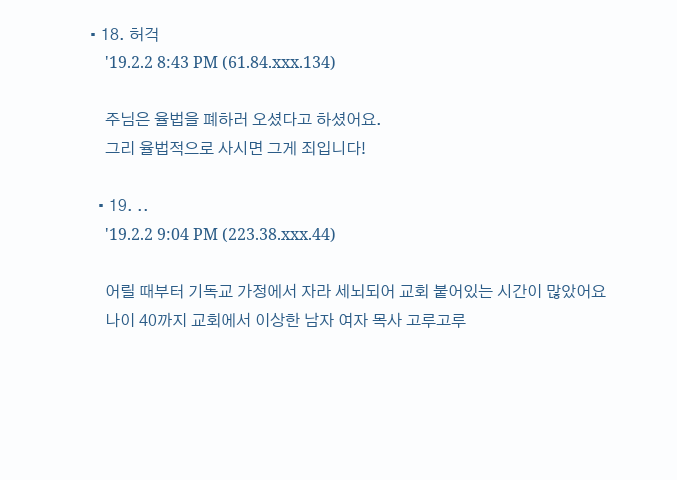• 18. 허걱
    '19.2.2 8:43 PM (61.84.xxx.134)

    주님은 율법을 폐하러 오셨다고 하셨어요.
    그리 율법적으로 사시면 그게 죄입니다!

  • 19. ..
    '19.2.2 9:04 PM (223.38.xxx.44)

    어릴 때부터 기독교 가정에서 자라 세뇌되어 교회 붙어있는 시간이 많았어요
    나이 40까지 교회에서 이상한 남자 여자 목사 고루고루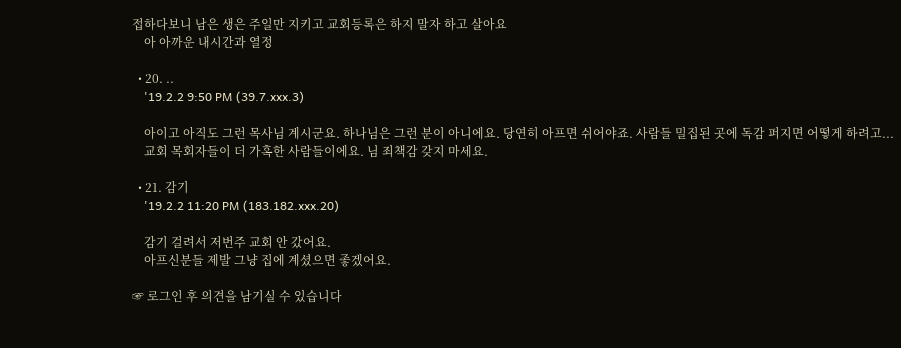접하다보니 남은 생은 주일만 지키고 교회등록은 하지 말자 하고 살아요
    아 아까운 내시간과 열정

  • 20. ..
    '19.2.2 9:50 PM (39.7.xxx.3)

    아이고 아직도 그런 목사님 계시군요. 하나님은 그런 분이 아니에요. 당연히 아프면 쉬어야죠. 사람들 밀집된 곳에 독감 퍼지면 어떻게 하려고...
    교회 목회자들이 더 가혹한 사람들이에요. 님 죄책감 갖지 마세요.

  • 21. 감기
    '19.2.2 11:20 PM (183.182.xxx.20)

    감기 걸려서 저번주 교회 안 갔어요.
    아프신분들 제발 그냥 집에 계셨으면 좋겠어요.

☞ 로그인 후 의견을 남기실 수 있습니다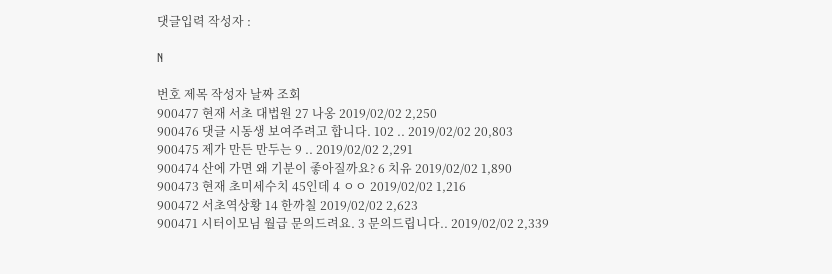댓글입력 작성자 :

N

번호 제목 작성자 날짜 조회
900477 현재 서초 대법원 27 나옹 2019/02/02 2,250
900476 댓글 시동생 보여주려고 합니다. 102 .. 2019/02/02 20,803
900475 제가 만든 만두는 9 .. 2019/02/02 2,291
900474 산에 가면 왜 기분이 좋아질까요? 6 치유 2019/02/02 1,890
900473 현재 초미세수치 45인데 4 ㅇㅇ 2019/02/02 1,216
900472 서초역상황 14 한까칠 2019/02/02 2,623
900471 시터이모님 월급 문의드려요. 3 문의드립니다.. 2019/02/02 2,339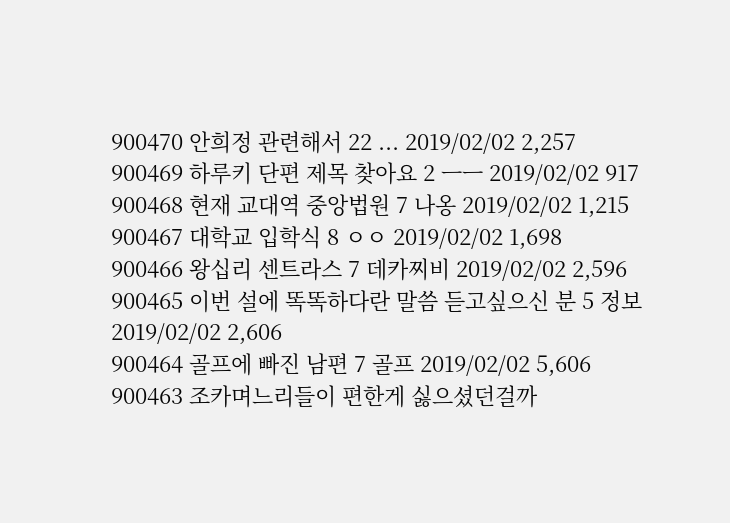900470 안희정 관련해서 22 ... 2019/02/02 2,257
900469 하루키 단편 제목 찾아요 2 ㅡㅡ 2019/02/02 917
900468 현재 교대역 중앙법원 7 나옹 2019/02/02 1,215
900467 대학교 입학식 8 ㅇㅇ 2019/02/02 1,698
900466 왕십리 센트라스 7 데카찌비 2019/02/02 2,596
900465 이번 설에 똑똑하다란 말씀 듣고싶으신 분 5 정보 2019/02/02 2,606
900464 골프에 빠진 남편 7 골프 2019/02/02 5,606
900463 조카며느리들이 편한게 싫으셨던걸까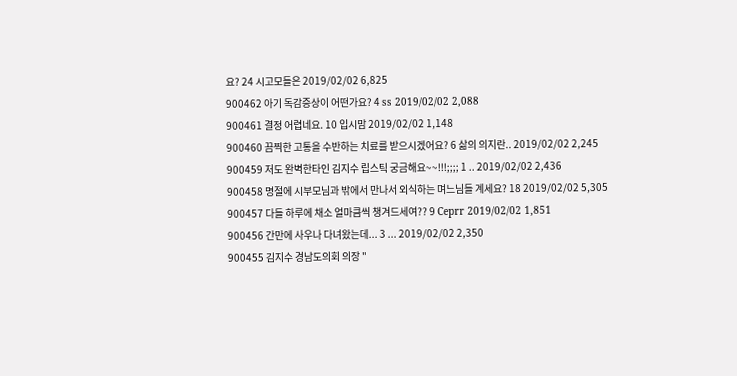요? 24 시고모들은 2019/02/02 6,825
900462 아기 독감증상이 어떤가요? 4 ss 2019/02/02 2,088
900461 결정 어렵네요. 10 입시맘 2019/02/02 1,148
900460 끔찍한 고통을 수반하는 치료를 받으시겠어요? 6 삶의 의지란.. 2019/02/02 2,245
900459 저도 완벽한타인 김지수 립스틱 궁금해요~~!!!;;;; 1 .. 2019/02/02 2,436
900458 명절에 시부모님과 밖에서 만나서 외식하는 며느님들 계세요? 18 2019/02/02 5,305
900457 다들 하루에 채소 얼마큼씩 챙겨드세여?? 9 Ceprr 2019/02/02 1,851
900456 간만에 사우나 다녀왔는데... 3 ... 2019/02/02 2,350
900455 김지수 경남도의회 의장 "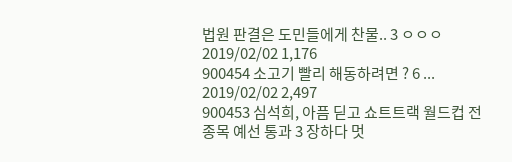법원 판결은 도민들에게 찬물.. 3 ㅇㅇㅇ 2019/02/02 1,176
900454 소고기 빨리 해동하려면 ? 6 ... 2019/02/02 2,497
900453 심석희, 아픔 딛고 쇼트트랙 월드컵 전 종목 예선 통과 3 장하다 멋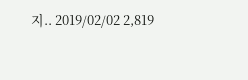지.. 2019/02/02 2,819